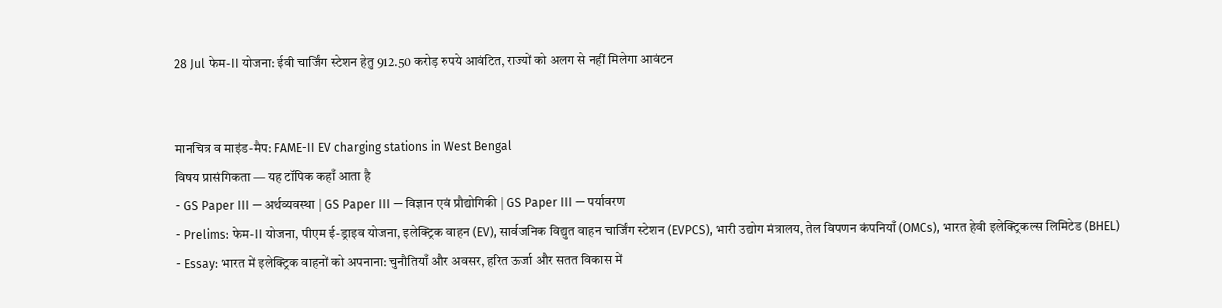28 Jul फेम-II योजना: ईवी चार्जिंग स्टेशन हेतु 912.50 करोड़ रुपये आवंटित, राज्यों को अलग से नहीं मिलेगा आवंटन


मानचित्र व माइंड-मैप: FAME-II EV charging stations in West Bengal
विषय प्रासंगिकता — यह टॉपिक कहाँ आता है
- GS Paper III — अर्थव्यवस्था | GS Paper III — विज्ञान एवं प्रौद्योगिकी | GS Paper III — पर्यावरण
- Prelims: फेम-II योजना, पीएम ई-ड्राइव योजना, इलेक्ट्रिक वाहन (EV), सार्वजनिक विद्युत वाहन चार्जिंग स्टेशन (EVPCS), भारी उद्योग मंत्रालय, तेल विपणन कंपनियाँ (OMCs), भारत हेवी इलेक्ट्रिकल्स लिमिटेड (BHEL)
- Essay: भारत में इलेक्ट्रिक वाहनों को अपनाना: चुनौतियाँ और अवसर, हरित ऊर्जा और सतत विकास में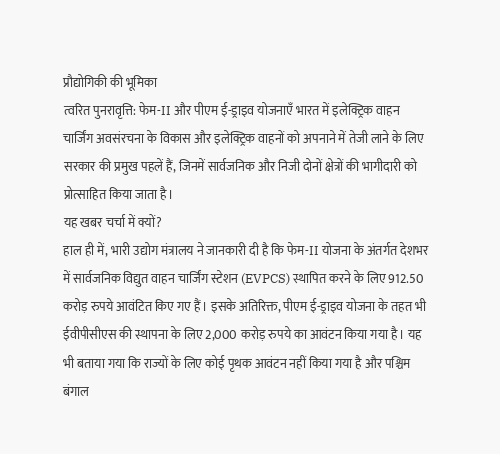प्रौद्योगिकी की भूमिका
त्वरित पुनरावृत्ति: फेम-II और पीएम ई-ड्राइव योजनाएँ भारत में इलेक्ट्रिक वाहन चार्जिंग अवसंरचना के विकास और इलेक्ट्रिक वाहनों को अपनाने में तेजी लाने के लिए सरकार की प्रमुख पहलें हैं, जिनमें सार्वजनिक और निजी दोनों क्षेत्रों की भागीदारी को प्रोत्साहित किया जाता है।
यह खबर चर्चा में क्यों?
हाल ही में, भारी उद्योग मंत्रालय ने जानकारी दी है कि फेम-II योजना के अंतर्गत देशभर में सार्वजनिक विद्युत वाहन चार्जिंग स्टेशन (EVPCS) स्थापित करने के लिए 912.50 करोड़ रुपये आवंटित किए गए हैं। इसके अतिरिक्त, पीएम ई-ड्राइव योजना के तहत भी ईवीपीसीएस की स्थापना के लिए 2,000 करोड़ रुपये का आवंटन किया गया है। यह भी बताया गया कि राज्यों के लिए कोई पृथक आवंटन नहीं किया गया है और पश्चिम बंगाल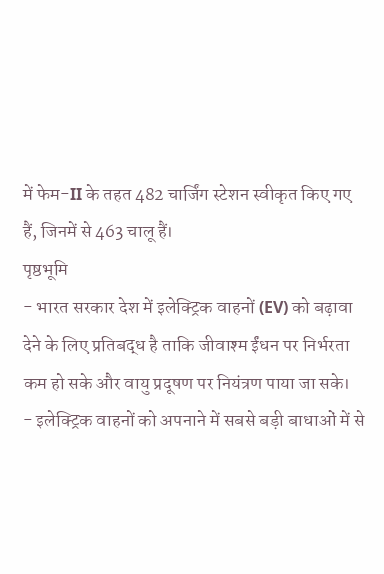में फेम-II के तहत 482 चार्जिंग स्टेशन स्वीकृत किए गए हैं, जिनमें से 463 चालू हैं।
पृष्ठभूमि
- भारत सरकार देश में इलेक्ट्रिक वाहनों (EV) को बढ़ावा देने के लिए प्रतिबद्ध है ताकि जीवाश्म ईंधन पर निर्भरता कम हो सके और वायु प्रदूषण पर नियंत्रण पाया जा सके।
- इलेक्ट्रिक वाहनों को अपनाने में सबसे बड़ी बाधाओं में से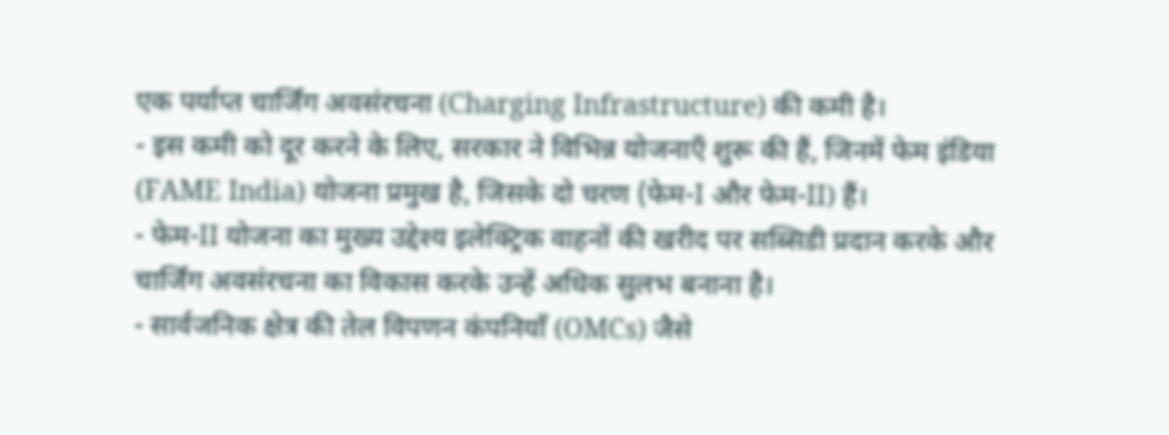एक पर्याप्त चार्जिंग अवसंरचना (Charging Infrastructure) की कमी है।
- इस कमी को दूर करने के लिए, सरकार ने विभिन्न योजनाएँ शुरू की हैं, जिनमें फेम इंडिया (FAME India) योजना प्रमुख है, जिसके दो चरण (फेम-I और फेम-II) हैं।
- फेम-II योजना का मुख्य उद्देश्य इलेक्ट्रिक वाहनों की खरीद पर सब्सिडी प्रदान करके और चार्जिंग अवसंरचना का विकास करके उन्हें अधिक सुलभ बनाना है।
- सार्वजनिक क्षेत्र की तेल विपणन कंपनियाँ (OMCs) जैसे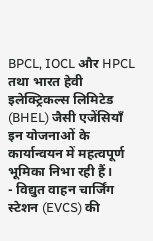BPCL, IOCL और HPCL तथा भारत हेवी इलेक्ट्रिकल्स लिमिटेड (BHEL) जैसी एजेंसियाँ इन योजनाओं के कार्यान्वयन में महत्वपूर्ण भूमिका निभा रही हैं।
- विद्युत वाहन चार्जिंग स्टेशन (EVCS) की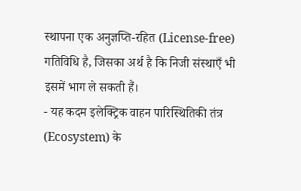स्थापना एक अनुज्ञप्ति-रहित (License-free) गतिविधि है, जिसका अर्थ है कि निजी संस्थाएँ भी इसमें भाग ले सकती हैं।
- यह कदम इलेक्ट्रिक वाहन पारिस्थितिकी तंत्र (Ecosystem) के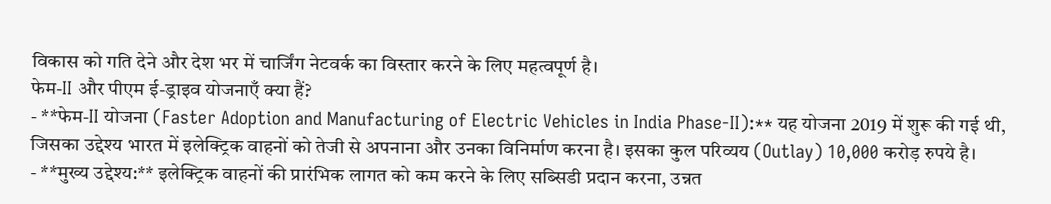विकास को गति देने और देश भर में चार्जिंग नेटवर्क का विस्तार करने के लिए महत्वपूर्ण है।
फेम-II और पीएम ई-ड्राइव योजनाएँ क्या हैं?
- **फेम-II योजना (Faster Adoption and Manufacturing of Electric Vehicles in India Phase-II):** यह योजना 2019 में शुरू की गई थी, जिसका उद्देश्य भारत में इलेक्ट्रिक वाहनों को तेजी से अपनाना और उनका विनिर्माण करना है। इसका कुल परिव्यय (Outlay) 10,000 करोड़ रुपये है।
- **मुख्य उद्देश्य:** इलेक्ट्रिक वाहनों की प्रारंभिक लागत को कम करने के लिए सब्सिडी प्रदान करना, उन्नत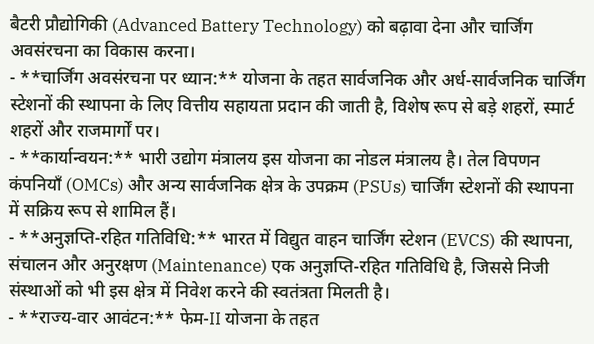बैटरी प्रौद्योगिकी (Advanced Battery Technology) को बढ़ावा देना और चार्जिंग अवसंरचना का विकास करना।
- **चार्जिंग अवसंरचना पर ध्यान:** योजना के तहत सार्वजनिक और अर्ध-सार्वजनिक चार्जिंग स्टेशनों की स्थापना के लिए वित्तीय सहायता प्रदान की जाती है, विशेष रूप से बड़े शहरों, स्मार्ट शहरों और राजमार्गों पर।
- **कार्यान्वयन:** भारी उद्योग मंत्रालय इस योजना का नोडल मंत्रालय है। तेल विपणन कंपनियाँ (OMCs) और अन्य सार्वजनिक क्षेत्र के उपक्रम (PSUs) चार्जिंग स्टेशनों की स्थापना में सक्रिय रूप से शामिल हैं।
- **अनुज्ञप्ति-रहित गतिविधि:** भारत में विद्युत वाहन चार्जिंग स्टेशन (EVCS) की स्थापना, संचालन और अनुरक्षण (Maintenance) एक अनुज्ञप्ति-रहित गतिविधि है, जिससे निजी संस्थाओं को भी इस क्षेत्र में निवेश करने की स्वतंत्रता मिलती है।
- **राज्य-वार आवंटन:** फेम-II योजना के तहत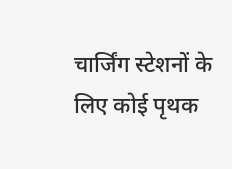चार्जिंग स्टेशनों के लिए कोई पृथक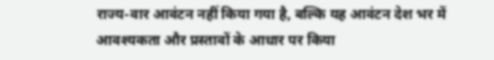राज्य-वार आवंटन नहीं किया गया है, बल्कि यह आवंटन देश भर में आवश्यकता और प्रस्तावों के आधार पर किया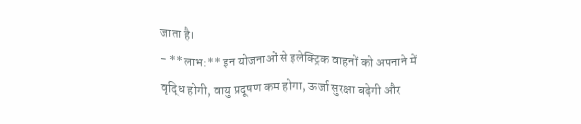जाता है।
- **लाभ:** इन योजनाओं से इलेक्ट्रिक वाहनों को अपनाने में वृद्धि होगी, वायु प्रदूषण कम होगा, ऊर्जा सुरक्षा बढ़ेगी और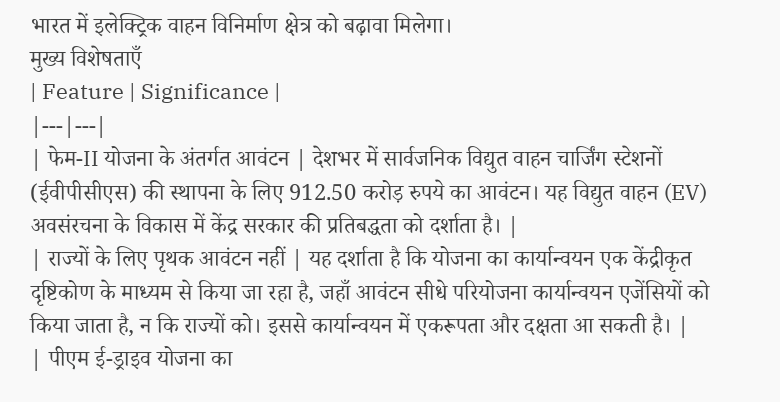भारत में इलेक्ट्रिक वाहन विनिर्माण क्षेत्र को बढ़ावा मिलेगा।
मुख्य विशेषताएँ
| Feature | Significance |
|---|---|
| फेम-II योजना के अंतर्गत आवंटन | देशभर में सार्वजनिक विद्युत वाहन चार्जिंग स्टेशनों (ईवीपीसीएस) की स्थापना के लिए 912.50 करोड़ रुपये का आवंटन। यह विद्युत वाहन (EV) अवसंरचना के विकास में केंद्र सरकार की प्रतिबद्धता को दर्शाता है। |
| राज्यों के लिए पृथक आवंटन नहीं | यह दर्शाता है कि योजना का कार्यान्वयन एक केंद्रीकृत दृष्टिकोण के माध्यम से किया जा रहा है, जहाँ आवंटन सीधे परियोजना कार्यान्वयन एजेंसियों को किया जाता है, न कि राज्यों को। इससे कार्यान्वयन में एकरूपता और दक्षता आ सकती है। |
| पीएम ई-ड्राइव योजना का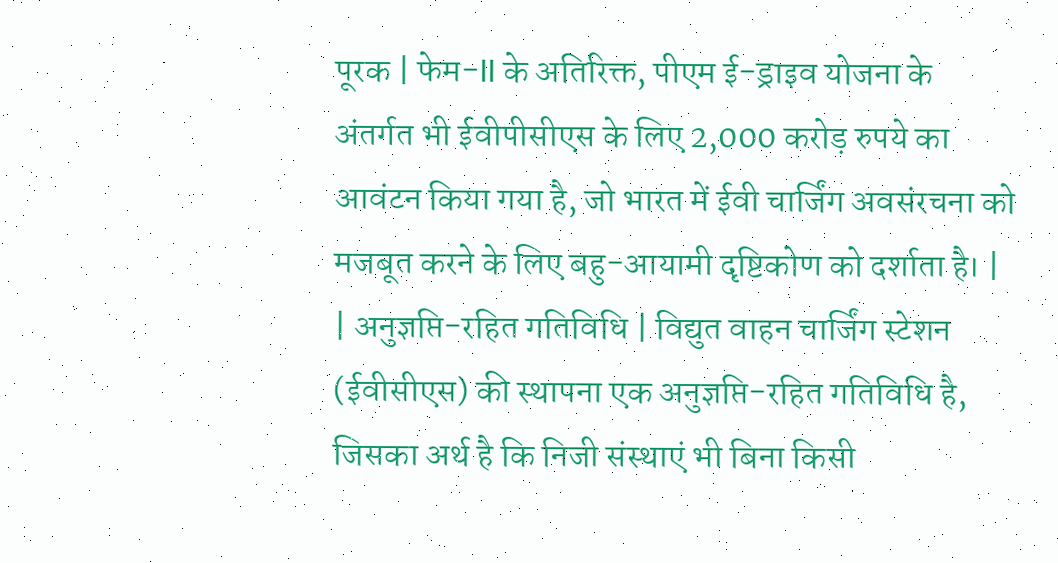पूरक | फेम-II के अतिरिक्त, पीएम ई-ड्राइव योजना के अंतर्गत भी ईवीपीसीएस के लिए 2,000 करोड़ रुपये का आवंटन किया गया है, जो भारत में ईवी चार्जिंग अवसंरचना को मजबूत करने के लिए बहु-आयामी दृष्टिकोण को दर्शाता है। |
| अनुज्ञप्ति-रहित गतिविधि | विद्युत वाहन चार्जिंग स्टेशन (ईवीसीएस) की स्थापना एक अनुज्ञप्ति-रहित गतिविधि है, जिसका अर्थ है कि निजी संस्थाएं भी बिना किसी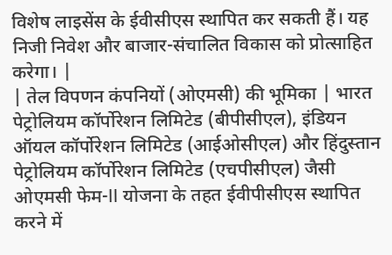विशेष लाइसेंस के ईवीसीएस स्थापित कर सकती हैं। यह निजी निवेश और बाजार-संचालित विकास को प्रोत्साहित करेगा। |
| तेल विपणन कंपनियों (ओएमसी) की भूमिका | भारत पेट्रोलियम कॉर्पोरेशन लिमिटेड (बीपीसीएल), इंडियन ऑयल कॉर्पोरेशन लिमिटेड (आईओसीएल) और हिंदुस्तान पेट्रोलियम कॉर्पोरेशन लिमिटेड (एचपीसीएल) जैसी ओएमसी फेम-II योजना के तहत ईवीपीसीएस स्थापित करने में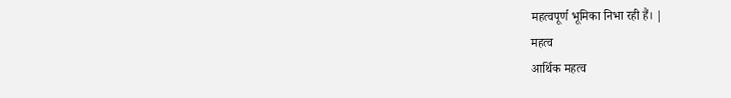महत्वपूर्ण भूमिका निभा रही हैं। |
महत्व
आर्थिक महत्व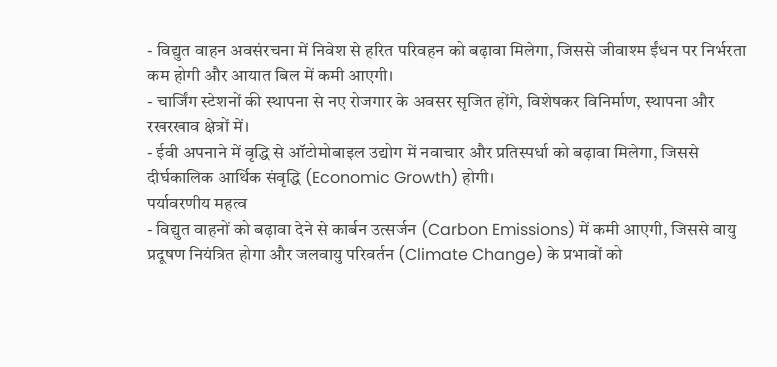- विद्युत वाहन अवसंरचना में निवेश से हरित परिवहन को बढ़ावा मिलेगा, जिससे जीवाश्म ईंधन पर निर्भरता कम होगी और आयात बिल में कमी आएगी।
- चार्जिंग स्टेशनों की स्थापना से नए रोजगार के अवसर सृजित होंगे, विशेषकर विनिर्माण, स्थापना और रखरखाव क्षेत्रों में।
- ईवी अपनाने में वृद्धि से ऑटोमोबाइल उद्योग में नवाचार और प्रतिस्पर्धा को बढ़ावा मिलेगा, जिससे दीर्घकालिक आर्थिक संवृद्धि (Economic Growth) होगी।
पर्यावरणीय महत्व
- विद्युत वाहनों को बढ़ावा देने से कार्बन उत्सर्जन (Carbon Emissions) में कमी आएगी, जिससे वायु प्रदूषण नियंत्रित होगा और जलवायु परिवर्तन (Climate Change) के प्रभावों को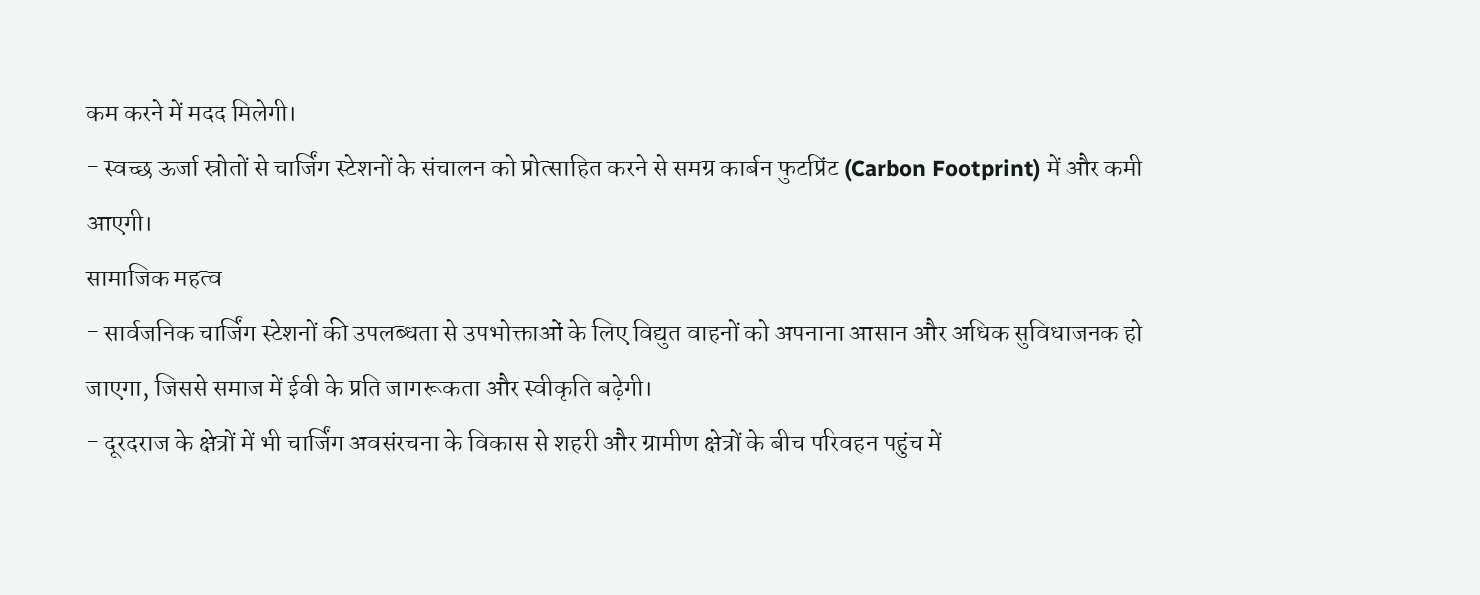कम करने में मदद मिलेगी।
- स्वच्छ ऊर्जा स्रोतों से चार्जिंग स्टेशनों के संचालन को प्रोत्साहित करने से समग्र कार्बन फुटप्रिंट (Carbon Footprint) में और कमी आएगी।
सामाजिक महत्व
- सार्वजनिक चार्जिंग स्टेशनों की उपलब्धता से उपभोक्ताओं के लिए विद्युत वाहनों को अपनाना आसान और अधिक सुविधाजनक हो जाएगा, जिससे समाज में ईवी के प्रति जागरूकता और स्वीकृति बढ़ेगी।
- दूरदराज के क्षेत्रों में भी चार्जिंग अवसंरचना के विकास से शहरी और ग्रामीण क्षेत्रों के बीच परिवहन पहुंच में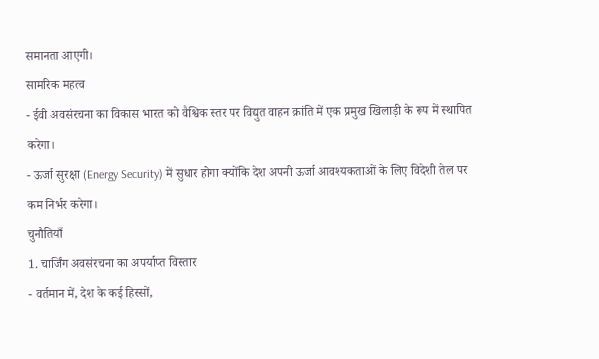समानता आएगी।
सामरिक महत्व
- ईवी अवसंरचना का विकास भारत को वैश्विक स्तर पर विद्युत वाहन क्रांति में एक प्रमुख खिलाड़ी के रूप में स्थापित करेगा।
- ऊर्जा सुरक्षा (Energy Security) में सुधार होगा क्योंकि देश अपनी ऊर्जा आवश्यकताओं के लिए विदेशी तेल पर कम निर्भर करेगा।
चुनौतियाँ
1. चार्जिंग अवसंरचना का अपर्याप्त विस्तार
- वर्तमान में, देश के कई हिस्सों,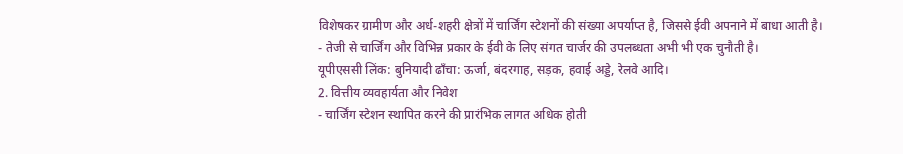विशेषकर ग्रामीण और अर्ध-शहरी क्षेत्रों में चार्जिंग स्टेशनों की संख्या अपर्याप्त है, जिससे ईवी अपनाने में बाधा आती है।
- तेजी से चार्जिंग और विभिन्न प्रकार के ईवी के लिए संगत चार्जर की उपलब्धता अभी भी एक चुनौती है।
यूपीएससी लिंक: बुनियादी ढाँचा: ऊर्जा, बंदरगाह, सड़क, हवाई अड्डे, रेलवे आदि।
2. वित्तीय व्यवहार्यता और निवेश
- चार्जिंग स्टेशन स्थापित करने की प्रारंभिक लागत अधिक होती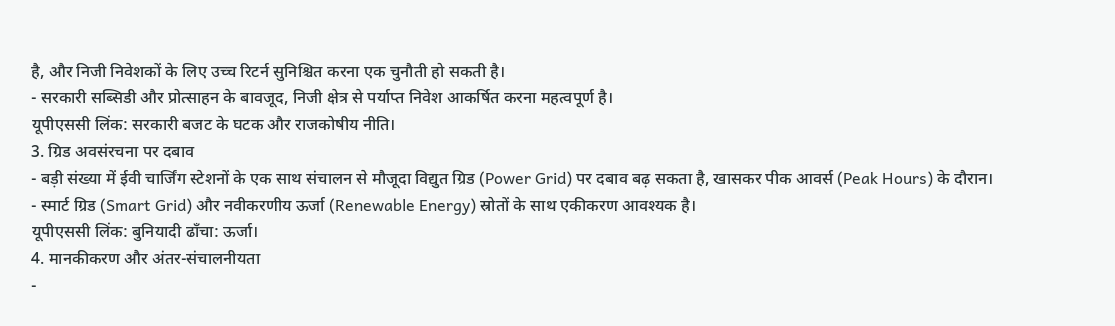है, और निजी निवेशकों के लिए उच्च रिटर्न सुनिश्चित करना एक चुनौती हो सकती है।
- सरकारी सब्सिडी और प्रोत्साहन के बावजूद, निजी क्षेत्र से पर्याप्त निवेश आकर्षित करना महत्वपूर्ण है।
यूपीएससी लिंक: सरकारी बजट के घटक और राजकोषीय नीति।
3. ग्रिड अवसंरचना पर दबाव
- बड़ी संख्या में ईवी चार्जिंग स्टेशनों के एक साथ संचालन से मौजूदा विद्युत ग्रिड (Power Grid) पर दबाव बढ़ सकता है, खासकर पीक आवर्स (Peak Hours) के दौरान।
- स्मार्ट ग्रिड (Smart Grid) और नवीकरणीय ऊर्जा (Renewable Energy) स्रोतों के साथ एकीकरण आवश्यक है।
यूपीएससी लिंक: बुनियादी ढाँचा: ऊर्जा।
4. मानकीकरण और अंतर-संचालनीयता
-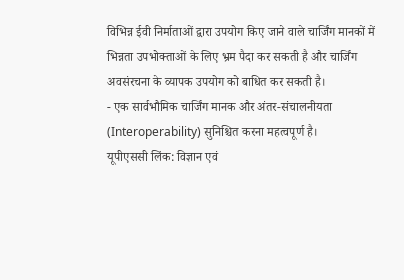विभिन्न ईवी निर्माताओं द्वारा उपयोग किए जाने वाले चार्जिंग मानकों में भिन्नता उपभोक्ताओं के लिए भ्रम पैदा कर सकती है और चार्जिंग अवसंरचना के व्यापक उपयोग को बाधित कर सकती है।
- एक सार्वभौमिक चार्जिंग मानक और अंतर-संचालनीयता (Interoperability) सुनिश्चित करना महत्वपूर्ण है।
यूपीएससी लिंक: विज्ञान एवं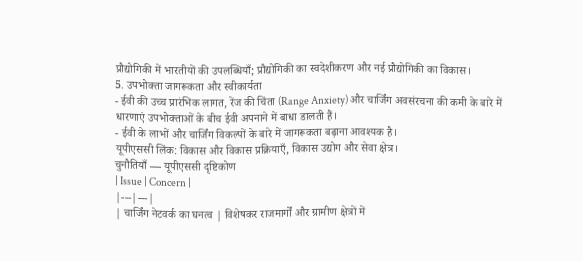प्रौद्योगिकी में भारतीयों की उपलब्धियाँ; प्रौद्योगिकी का स्वदेशीकरण और नई प्रौद्योगिकी का विकास।
5. उपभोक्ता जागरूकता और स्वीकार्यता
- ईवी की उच्च प्रारंभिक लागत, रेंज की चिंता (Range Anxiety) और चार्जिंग अवसंरचना की कमी के बारे में धारणाएं उपभोक्ताओं के बीच ईवी अपनाने में बाधा डालती हैं।
- ईवी के लाभों और चार्जिंग विकल्पों के बारे में जागरूकता बढ़ाना आवश्यक है।
यूपीएससी लिंक: विकास और विकास प्रक्रियाएँ, विकास उद्योग और सेवा क्षेत्र।
चुनौतियाँ — यूपीएससी दृष्टिकोण
| Issue | Concern |
|---|---|
| चार्जिंग नेटवर्क का घनत्व | विशेषकर राजमार्गों और ग्रामीण क्षेत्रों में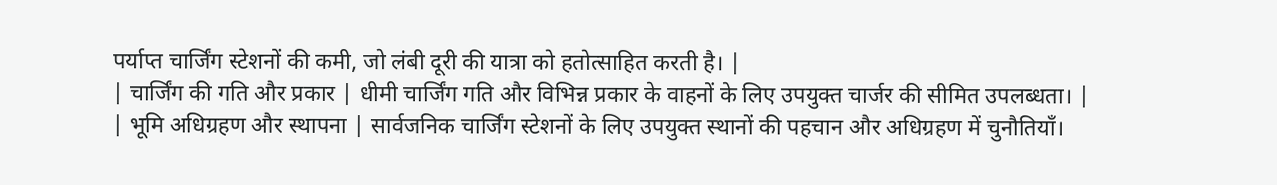पर्याप्त चार्जिंग स्टेशनों की कमी, जो लंबी दूरी की यात्रा को हतोत्साहित करती है। |
| चार्जिंग की गति और प्रकार | धीमी चार्जिंग गति और विभिन्न प्रकार के वाहनों के लिए उपयुक्त चार्जर की सीमित उपलब्धता। |
| भूमि अधिग्रहण और स्थापना | सार्वजनिक चार्जिंग स्टेशनों के लिए उपयुक्त स्थानों की पहचान और अधिग्रहण में चुनौतियाँ।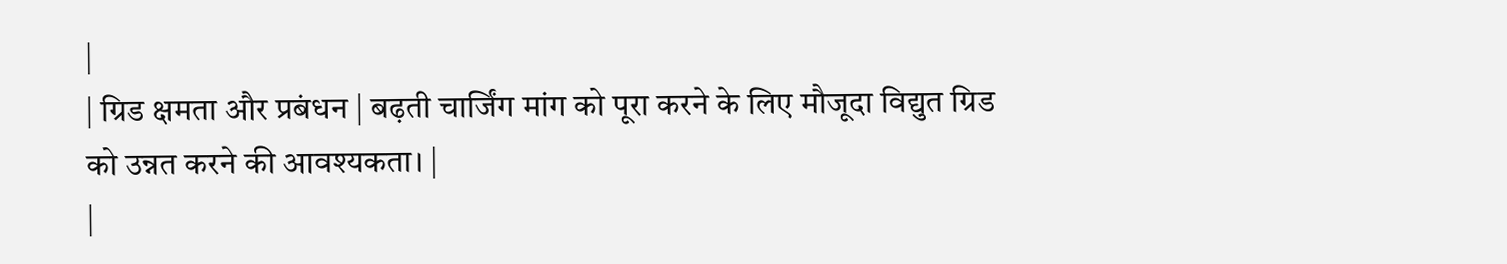|
| ग्रिड क्षमता और प्रबंधन | बढ़ती चार्जिंग मांग को पूरा करने के लिए मौजूदा विद्युत ग्रिड को उन्नत करने की आवश्यकता। |
|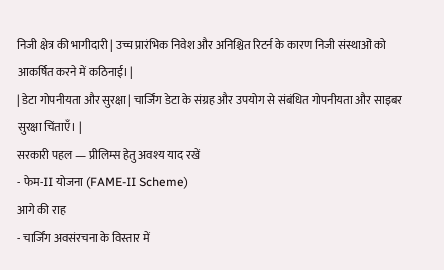निजी क्षेत्र की भागीदारी | उच्च प्रारंभिक निवेश और अनिश्चित रिटर्न के कारण निजी संस्थाओं को आकर्षित करने में कठिनाई। |
| डेटा गोपनीयता और सुरक्षा | चार्जिंग डेटा के संग्रह और उपयोग से संबंधित गोपनीयता और साइबर सुरक्षा चिंताएँ। |
सरकारी पहल — प्रीलिम्स हेतु अवश्य याद रखें
- फेम-II योजना (FAME-II Scheme)
आगे की राह
- चार्जिंग अवसंरचना के विस्तार में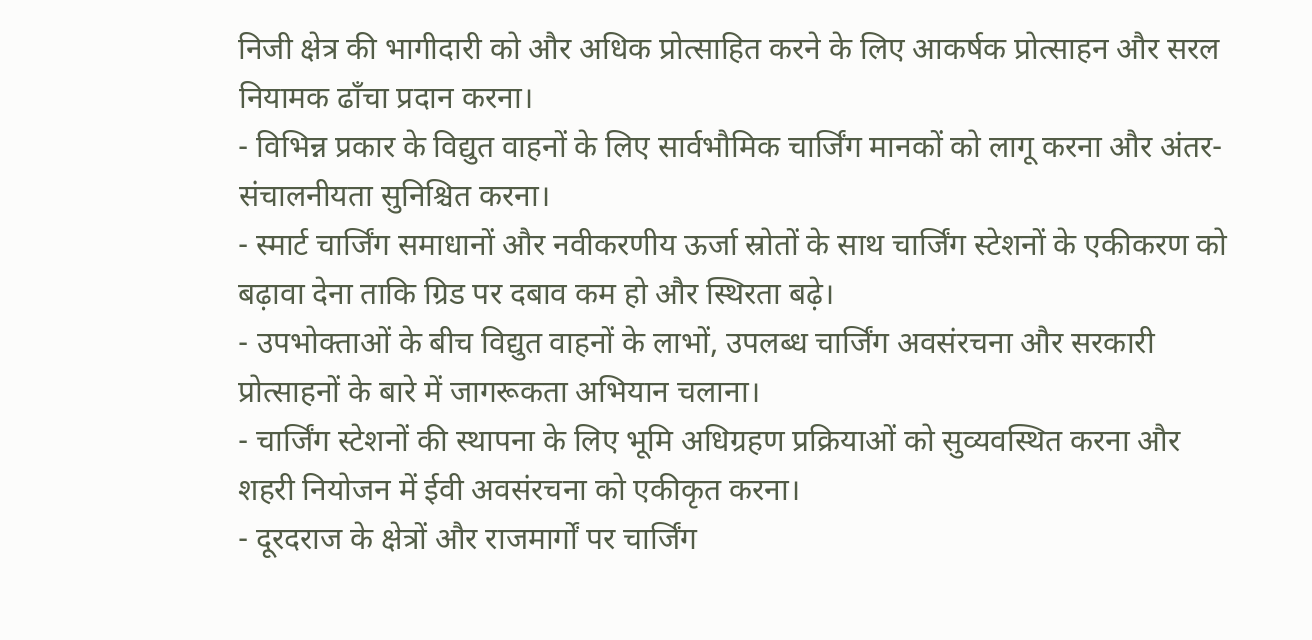निजी क्षेत्र की भागीदारी को और अधिक प्रोत्साहित करने के लिए आकर्षक प्रोत्साहन और सरल नियामक ढाँचा प्रदान करना।
- विभिन्न प्रकार के विद्युत वाहनों के लिए सार्वभौमिक चार्जिंग मानकों को लागू करना और अंतर-संचालनीयता सुनिश्चित करना।
- स्मार्ट चार्जिंग समाधानों और नवीकरणीय ऊर्जा स्रोतों के साथ चार्जिंग स्टेशनों के एकीकरण को बढ़ावा देना ताकि ग्रिड पर दबाव कम हो और स्थिरता बढ़े।
- उपभोक्ताओं के बीच विद्युत वाहनों के लाभों, उपलब्ध चार्जिंग अवसंरचना और सरकारी प्रोत्साहनों के बारे में जागरूकता अभियान चलाना।
- चार्जिंग स्टेशनों की स्थापना के लिए भूमि अधिग्रहण प्रक्रियाओं को सुव्यवस्थित करना और शहरी नियोजन में ईवी अवसंरचना को एकीकृत करना।
- दूरदराज के क्षेत्रों और राजमार्गों पर चार्जिंग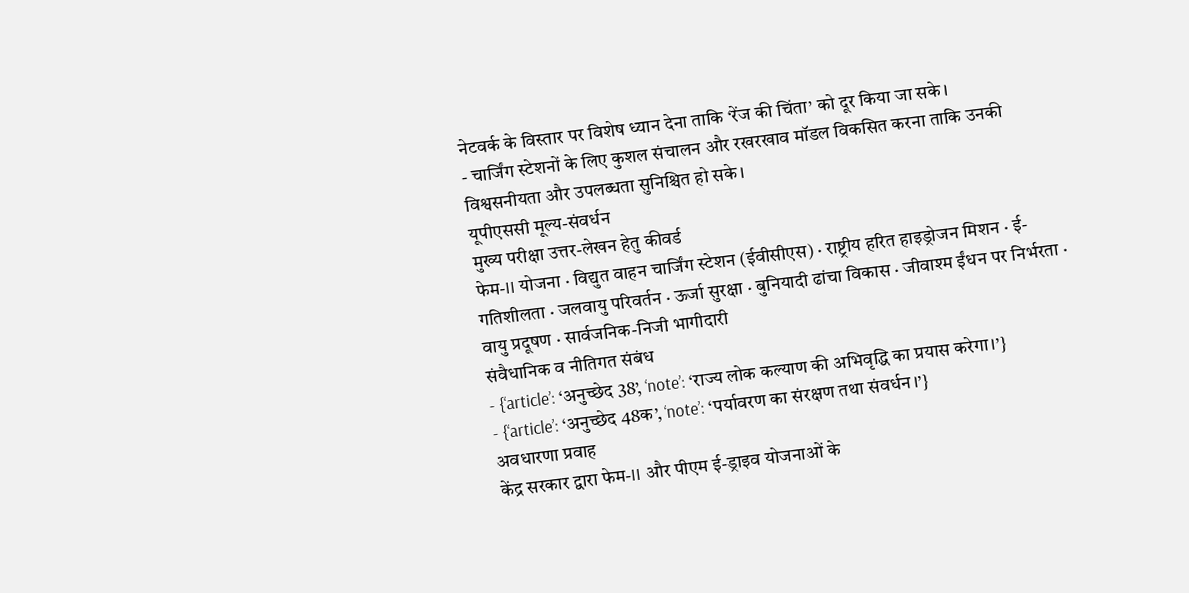नेटवर्क के विस्तार पर विशेष ध्यान देना ताकि ‘रेंज की चिंता’ को दूर किया जा सके।
- चार्जिंग स्टेशनों के लिए कुशल संचालन और रखरखाव मॉडल विकसित करना ताकि उनकी विश्वसनीयता और उपलब्धता सुनिश्चित हो सके।
यूपीएससी मूल्य-संवर्धन
मुख्य परीक्षा उत्तर-लेखन हेतु कीवर्ड
फेम-II योजना · विद्युत वाहन चार्जिंग स्टेशन (ईवीसीएस) · राष्ट्रीय हरित हाइड्रोजन मिशन · ई-गतिशीलता · जलवायु परिवर्तन · ऊर्जा सुरक्षा · बुनियादी ढांचा विकास · जीवाश्म ईंधन पर निर्भरता · वायु प्रदूषण · सार्वजनिक-निजी भागीदारी
संवैधानिक व नीतिगत संबंध
- {‘article’: ‘अनुच्छेद 38’, ‘note’: ‘राज्य लोक कल्याण की अभिवृद्धि का प्रयास करेगा।’}
- {‘article’: ‘अनुच्छेद 48क’, ‘note’: ‘पर्यावरण का संरक्षण तथा संवर्धन।’}
अवधारणा प्रवाह
केंद्र सरकार द्वारा फेम-II और पीएम ई-ड्राइव योजनाओं के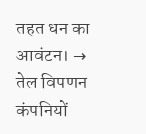तहत धन का आवंटन। → तेल विपणन कंपनियों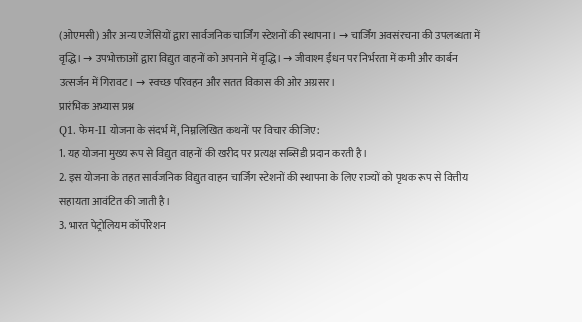(ओएमसी) और अन्य एजेंसियों द्वारा सार्वजनिक चार्जिंग स्टेशनों की स्थापना। → चार्जिंग अवसंरचना की उपलब्धता में वृद्धि। → उपभोक्ताओं द्वारा विद्युत वाहनों को अपनाने में वृद्धि। → जीवाश्म ईंधन पर निर्भरता में कमी और कार्बन उत्सर्जन में गिरावट। → स्वच्छ परिवहन और सतत विकास की ओर अग्रसर।
प्रारंभिक अभ्यास प्रश्न
Q1. फेम-II योजना के संदर्भ में, निम्नलिखित कथनों पर विचार कीजिए:
1. यह योजना मुख्य रूप से विद्युत वाहनों की खरीद पर प्रत्यक्ष सब्सिडी प्रदान करती है।
2. इस योजना के तहत सार्वजनिक विद्युत वाहन चार्जिंग स्टेशनों की स्थापना के लिए राज्यों को पृथक रूप से वित्तीय सहायता आवंटित की जाती है।
3. भारत पेट्रोलियम कॉर्पोरेशन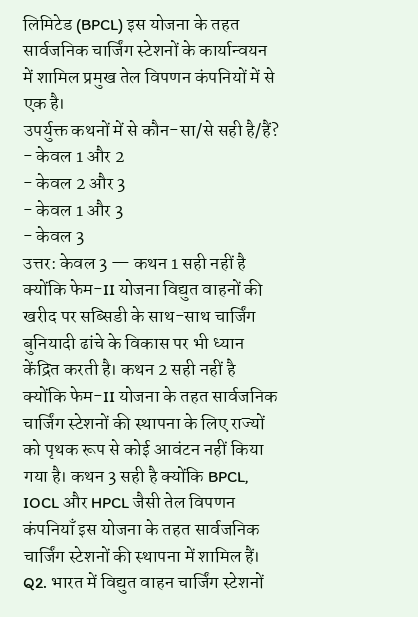लिमिटेड (BPCL) इस योजना के तहत सार्वजनिक चार्जिंग स्टेशनों के कार्यान्वयन में शामिल प्रमुख तेल विपणन कंपनियों में से एक है।
उपर्युक्त कथनों में से कौन-सा/से सही है/हैं?
- केवल 1 और 2
- केवल 2 और 3
- केवल 1 और 3
- केवल 3
उत्तर: केवल 3 — कथन 1 सही नहीं है क्योंकि फेम-II योजना विद्युत वाहनों की खरीद पर सब्सिडी के साथ-साथ चार्जिंग बुनियादी ढांचे के विकास पर भी ध्यान केंद्रित करती है। कथन 2 सही नहीं है क्योंकि फेम-II योजना के तहत सार्वजनिक चार्जिंग स्टेशनों की स्थापना के लिए राज्यों को पृथक रूप से कोई आवंटन नहीं किया गया है। कथन 3 सही है क्योंकि BPCL, IOCL और HPCL जैसी तेल विपणन कंपनियाँ इस योजना के तहत सार्वजनिक चार्जिंग स्टेशनों की स्थापना में शामिल हैं।
Q2. भारत में विद्युत वाहन चार्जिंग स्टेशनों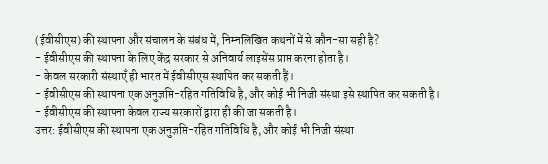(ईवीसीएस) की स्थापना और संचालन के संबंध में, निम्नलिखित कथनों में से कौन-सा सही है?
- ईवीसीएस की स्थापना के लिए केंद्र सरकार से अनिवार्य लाइसेंस प्राप्त करना होता है।
- केवल सरकारी संस्थाएँ ही भारत में ईवीसीएस स्थापित कर सकती हैं।
- ईवीसीएस की स्थापना एक अनुज्ञप्ति-रहित गतिविधि है, और कोई भी निजी संस्था इसे स्थापित कर सकती है।
- ईवीसीएस की स्थापना केवल राज्य सरकारों द्वारा ही की जा सकती है।
उत्तर: ईवीसीएस की स्थापना एक अनुज्ञप्ति-रहित गतिविधि है, और कोई भी निजी संस्था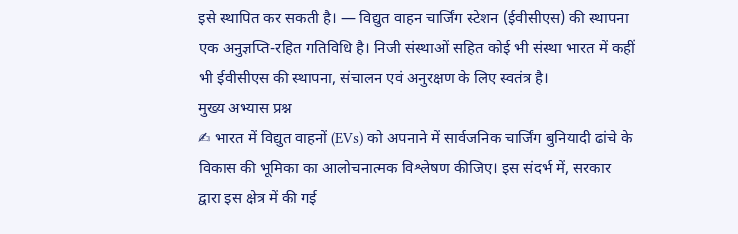इसे स्थापित कर सकती है। — विद्युत वाहन चार्जिंग स्टेशन (ईवीसीएस) की स्थापना एक अनुज्ञप्ति-रहित गतिविधि है। निजी संस्थाओं सहित कोई भी संस्था भारत में कहीं भी ईवीसीएस की स्थापना, संचालन एवं अनुरक्षण के लिए स्वतंत्र है।
मुख्य अभ्यास प्रश्न
✍ भारत में विद्युत वाहनों (EVs) को अपनाने में सार्वजनिक चार्जिंग बुनियादी ढांचे के विकास की भूमिका का आलोचनात्मक विश्लेषण कीजिए। इस संदर्भ में, सरकार द्वारा इस क्षेत्र में की गई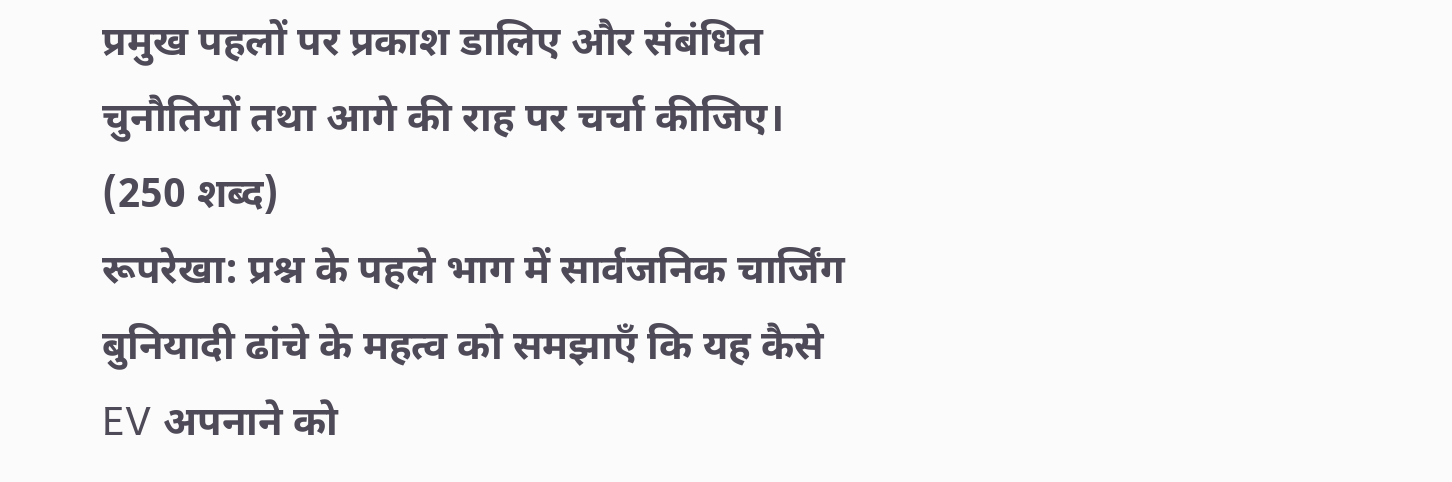प्रमुख पहलों पर प्रकाश डालिए और संबंधित चुनौतियों तथा आगे की राह पर चर्चा कीजिए। (250 शब्द)
रूपरेखा: प्रश्न के पहले भाग में सार्वजनिक चार्जिंग बुनियादी ढांचे के महत्व को समझाएँ कि यह कैसे EV अपनाने को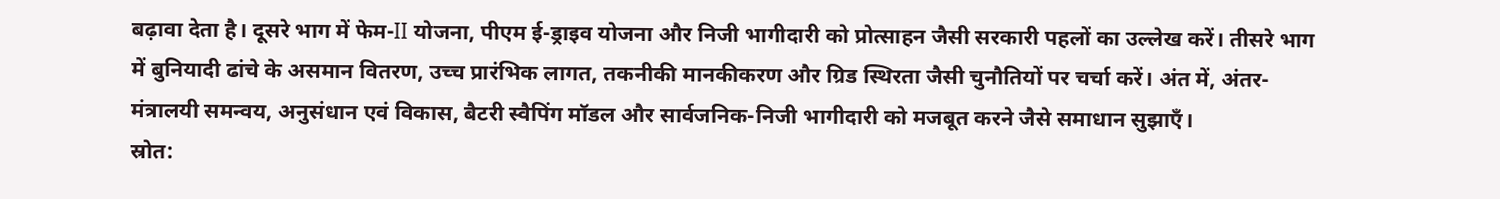बढ़ावा देता है। दूसरे भाग में फेम-II योजना, पीएम ई-ड्राइव योजना और निजी भागीदारी को प्रोत्साहन जैसी सरकारी पहलों का उल्लेख करें। तीसरे भाग में बुनियादी ढांचे के असमान वितरण, उच्च प्रारंभिक लागत, तकनीकी मानकीकरण और ग्रिड स्थिरता जैसी चुनौतियों पर चर्चा करें। अंत में, अंतर-मंत्रालयी समन्वय, अनुसंधान एवं विकास, बैटरी स्वैपिंग मॉडल और सार्वजनिक-निजी भागीदारी को मजबूत करने जैसे समाधान सुझाएँ।
स्रोत: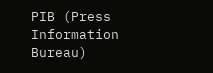PIB (Press Information Bureau)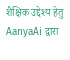शैक्षिक उद्देश्य हेतु AanyaAi द्वारा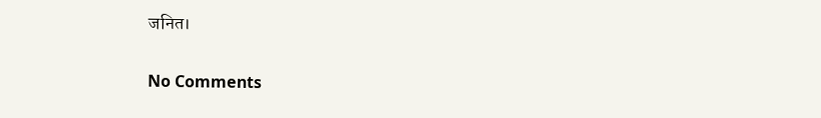जनित।

No Comments